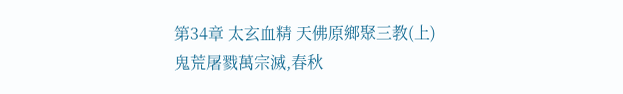第34章 太玄血精 天佛原鄉聚三教(上)
鬼荒屠戮萬宗滅,春秋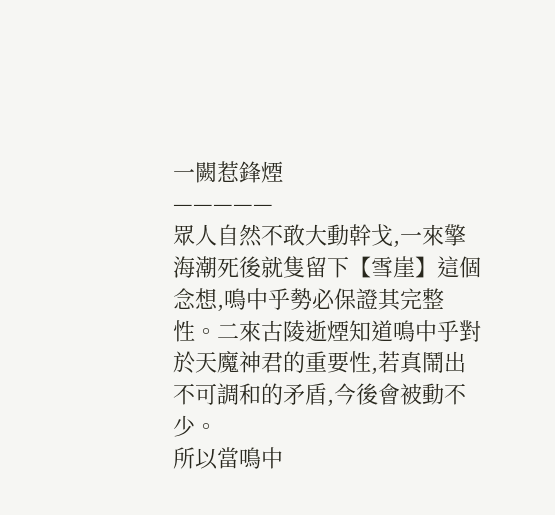一闕惹鋒煙
—————
眾人自然不敢大動幹戈,一來擎海潮死後就隻留下【雪崖】這個念想,鳴中乎勢必保證其完整性。二來古陵逝煙知道鳴中乎對於天魔神君的重要性,若真鬧出不可調和的矛盾,今後會被動不少。
所以當鳴中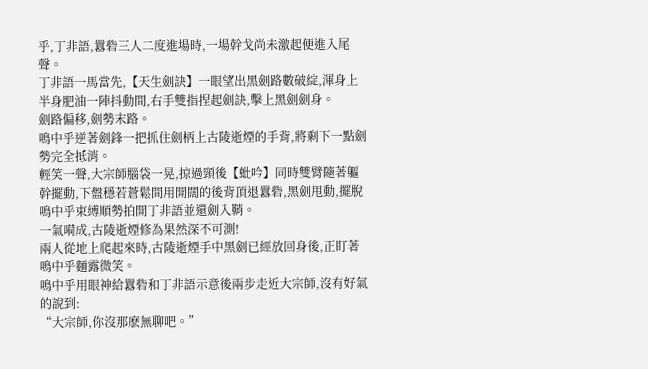乎,丁非語,囂砦三人二度進場時,一場幹戈尚未激起便進入尾聲。
丁非語一馬當先,【天生劍訣】一眼望出黑劍路數破綻,渾身上半身肥油一陣抖動間,右手雙指捏起劍訣,擊上黑劍劍身。
劍路偏移,劍勢末路。
鳴中乎逆著劍鋒一把抓住劍柄上古陵逝煙的手背,將剩下一點劍勢完全抵消。
輕笑一聲,大宗師腦袋一晃,掠過頸後【蚍吟】同時雙臂隨著軀幹擺動,下盤穩若蒼鬆間用開闊的後背頂退囂砦,黑劍甩動,擺脫鳴中乎束縛順勢拍開丁非語並還劍入鞘。
一氣嗬成,古陵逝煙修為果然深不可測!
兩人從地上爬起來時,古陵逝煙手中黑劍已經放回身後,正盯著鳴中乎麵露微笑。
鳴中乎用眼神給囂砦和丁非語示意後兩步走近大宗師,沒有好氣的說到:
“大宗師,你沒那麽無聊吧。”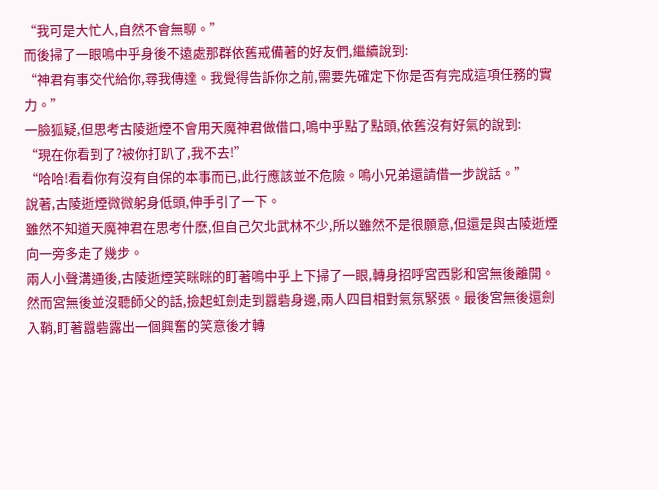“我可是大忙人,自然不會無聊。”
而後掃了一眼鳴中乎身後不遠處那群依舊戒備著的好友們,繼續說到:
“神君有事交代給你,尋我傳達。我覺得告訴你之前,需要先確定下你是否有完成這項任務的實力。”
一臉狐疑,但思考古陵逝煙不會用天魔神君做借口,鳴中乎點了點頭,依舊沒有好氣的說到:
“現在你看到了?被你打趴了,我不去!”
“哈哈!看看你有沒有自保的本事而已,此行應該並不危險。鳴小兄弟還請借一步說話。”
說著,古陵逝煙微微躬身低頭,伸手引了一下。
雖然不知道天魔神君在思考什麽,但自己欠北武林不少,所以雖然不是很願意,但還是與古陵逝煙向一旁多走了幾步。
兩人小聲溝通後,古陵逝煙笑眯眯的盯著鳴中乎上下掃了一眼,轉身招呼宮西影和宮無後離開。
然而宮無後並沒聽師父的話,撿起虹劍走到囂砦身邊,兩人四目相對氣氛緊張。最後宮無後還劍入鞘,盯著囂砦露出一個興奮的笑意後才轉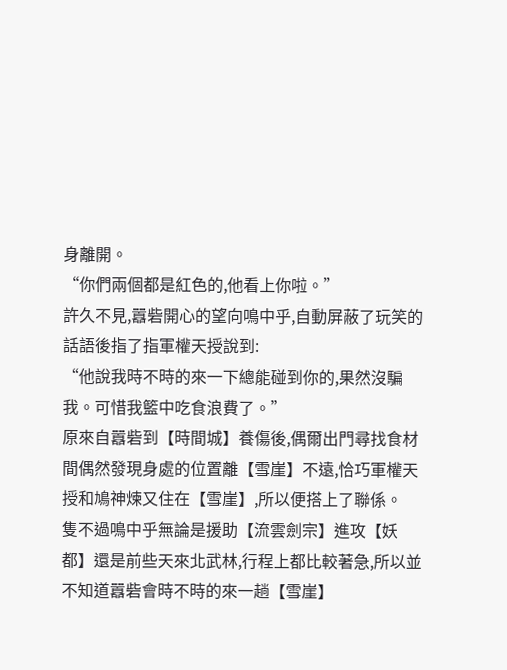身離開。
“你們兩個都是紅色的,他看上你啦。”
許久不見,囂砦開心的望向鳴中乎,自動屏蔽了玩笑的話語後指了指軍權天授說到:
“他說我時不時的來一下總能碰到你的,果然沒騙我。可惜我籃中吃食浪費了。”
原來自囂砦到【時間城】養傷後,偶爾出門尋找食材間偶然發現身處的位置離【雪崖】不遠,恰巧軍權天授和鳩神煉又住在【雪崖】,所以便搭上了聯係。
隻不過鳴中乎無論是援助【流雲劍宗】進攻【妖都】還是前些天來北武林,行程上都比較著急,所以並不知道囂砦會時不時的來一趟【雪崖】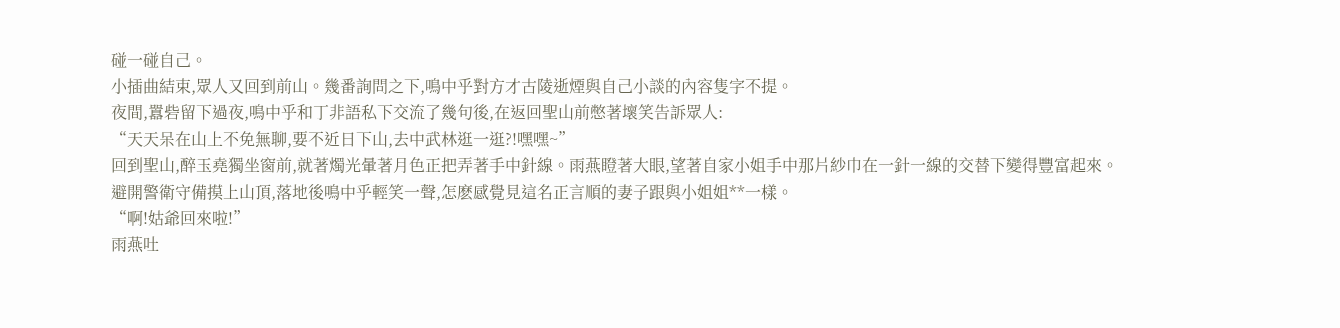碰一碰自己。
小插曲結束,眾人又回到前山。幾番詢問之下,鳴中乎對方才古陵逝煙與自己小談的內容隻字不提。
夜間,囂砦留下過夜,鳴中乎和丁非語私下交流了幾句後,在返回聖山前憋著壞笑告訴眾人:
“天天呆在山上不免無聊,要不近日下山,去中武林逛一逛?!嘿嘿~”
回到聖山,醉玉堯獨坐窗前,就著燭光暈著月色正把弄著手中針線。雨燕瞪著大眼,望著自家小姐手中那片紗巾在一針一線的交替下變得豐富起來。
避開警衛守備摸上山頂,落地後鳴中乎輕笑一聲,怎麽感覺見這名正言順的妻子跟與小姐姐**一樣。
“啊!姑爺回來啦!”
雨燕吐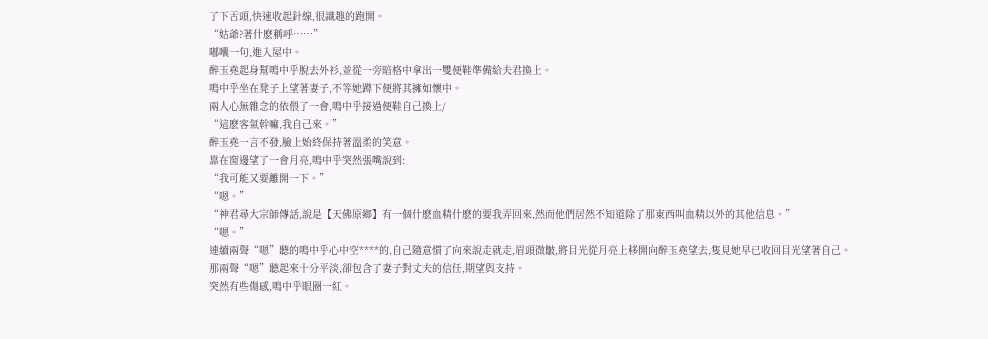了下舌頭,快速收起針線,很識趣的跑開。
“姑爺?著什麽稱呼……”
嘟囔一句,進入屋中。
醉玉堯起身幫鳴中乎脫去外衫,並從一旁暗格中拿出一雙便鞋準備給夫君換上。
鳴中乎坐在凳子上望著妻子,不等她蹲下便將其擁如懷中。
兩人心無雜念的依偎了一會,鳴中乎接過便鞋自己換上/
“這麽客氣幹嘛,我自己來。”
醉玉堯一言不發,臉上始終保持著溫柔的笑意。
靠在窗邊望了一會月亮,鳴中乎突然張嘴說到:
“我可能又要離開一下。”
“嗯。”
“神君尋大宗師傳話,說是【天佛原鄉】有一個什麽血精什麽的要我弄回來,然而他們居然不知道除了那東西叫血精以外的其他信息。”
“嗯。”
連續兩聲“嗯”聽的鳴中乎心中空****的,自己隨意慣了向來說走就走,眉頭微皺,將目光從月亮上移開向醉玉堯望去,隻見她早已收回目光望著自己。
那兩聲“嗯”聽起來十分平淡,卻包含了妻子對丈夫的信任,期望與支持。
突然有些傷感,鳴中乎眼圈一紅。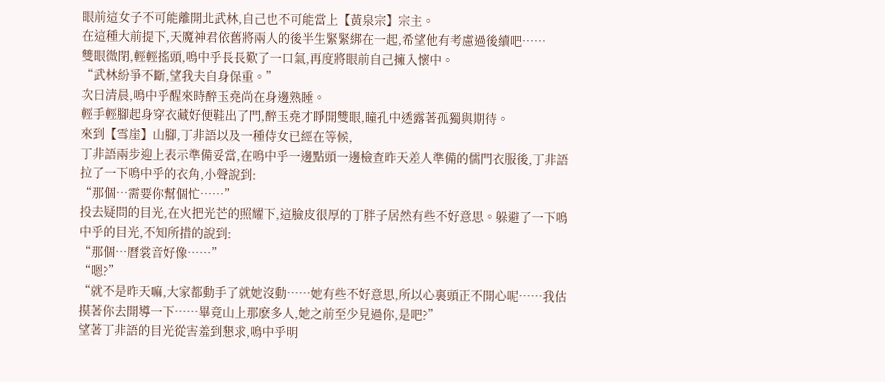眼前這女子不可能離開北武林,自己也不可能當上【黃泉宗】宗主。
在這種大前提下,天魔神君依舊將兩人的後半生緊緊綁在一起,希望他有考慮過後續吧……
雙眼微閉,輕輕搖頭,鳴中乎長長歎了一口氣,再度將眼前自己擁入懷中。
“武林紛爭不斷,望我夫自身保重。”
次日清晨,鳴中乎醒來時醉玉堯尚在身邊熟睡。
輕手輕腳起身穿衣藏好便鞋出了門,醉玉堯才睜開雙眼,瞳孔中透露著孤獨與期待。
來到【雪崖】山腳,丁非語以及一種侍女已經在等候,
丁非語兩步迎上表示準備妥當,在鳴中乎一邊點頭一邊檢查昨天差人準備的儒門衣服後,丁非語拉了一下鳴中乎的衣角,小聲說到:
“那個…需要你幫個忙……”
投去疑問的目光,在火把光芒的照耀下,這臉皮很厚的丁胖子居然有些不好意思。躲避了一下鳴中乎的目光,不知所措的說到:
“那個…曆裳音好像……”
“嗯?”
“就不是昨天嘛,大家都動手了就她沒動……她有些不好意思,所以心裏頭正不開心呢……我估摸著你去開導一下……畢竟山上那麽多人,她之前至少見過你,是吧?”
望著丁非語的目光從害羞到懇求,鳴中乎明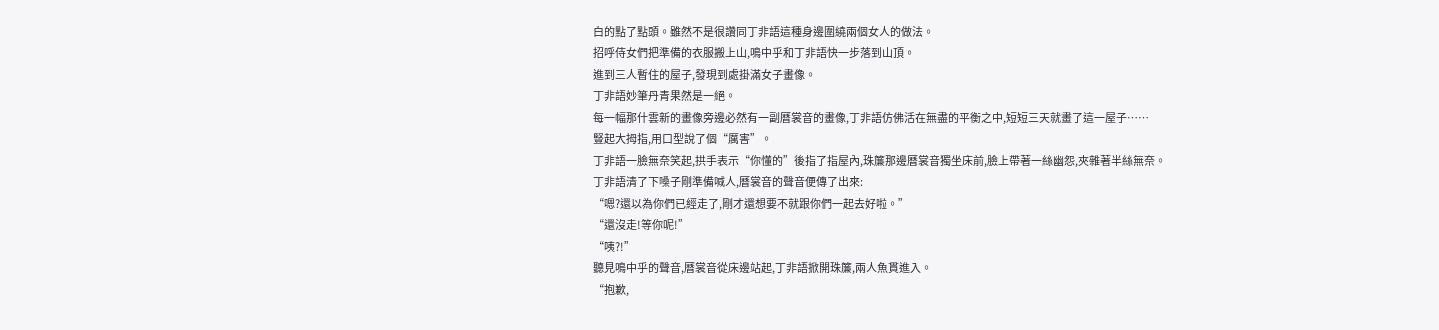白的點了點頭。雖然不是很讚同丁非語這種身邊圍繞兩個女人的做法。
招呼侍女們把準備的衣服搬上山,鳴中乎和丁非語快一步落到山頂。
進到三人暫住的屋子,發現到處掛滿女子畫像。
丁非語妙筆丹青果然是一絕。
每一幅那什雲新的畫像旁邊必然有一副曆裳音的畫像,丁非語仿佛活在無盡的平衡之中,短短三天就畫了這一屋子……
豎起大拇指,用口型說了個“厲害”。
丁非語一臉無奈笑起,拱手表示“你懂的”後指了指屋內,珠簾那邊曆裳音獨坐床前,臉上帶著一絲幽怨,夾雜著半絲無奈。
丁非語清了下嗓子剛準備喊人,曆裳音的聲音便傳了出來:
“嗯?還以為你們已經走了,剛才還想要不就跟你們一起去好啦。”
“還沒走!等你呢!”
“咦?!”
聽見鳴中乎的聲音,曆裳音從床邊站起,丁非語掀開珠簾,兩人魚貫進入。
“抱歉,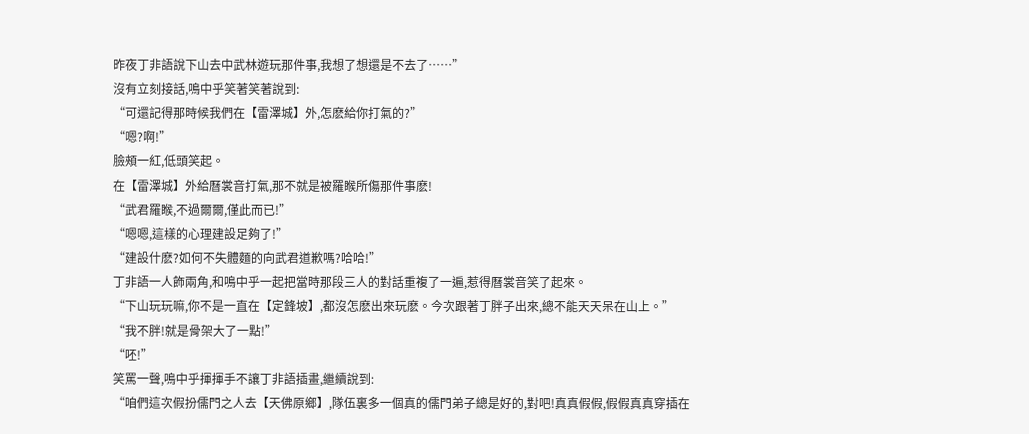昨夜丁非語說下山去中武林遊玩那件事,我想了想還是不去了……”
沒有立刻接話,鳴中乎笑著笑著說到:
“可還記得那時候我們在【雷澤城】外,怎麽給你打氣的?”
“嗯?啊!”
臉頰一紅,低頭笑起。
在【雷澤城】外給曆裳音打氣,那不就是被羅睺所傷那件事麽!
“武君羅睺,不過爾爾,僅此而已!”
“嗯嗯,這樣的心理建設足夠了!”
“建設什麽?如何不失體麵的向武君道歉嗎?哈哈!”
丁非語一人飾兩角,和鳴中乎一起把當時那段三人的對話重複了一遍,惹得曆裳音笑了起來。
“下山玩玩嘛,你不是一直在【定鋒坡】,都沒怎麽出來玩麽。今次跟著丁胖子出來,總不能天天呆在山上。”
“我不胖!就是骨架大了一點!”
“呸!”
笑罵一聲,鳴中乎揮揮手不讓丁非語插畫,繼續說到:
“咱們這次假扮儒門之人去【天佛原鄉】,隊伍裏多一個真的儒門弟子總是好的,對吧!真真假假,假假真真穿插在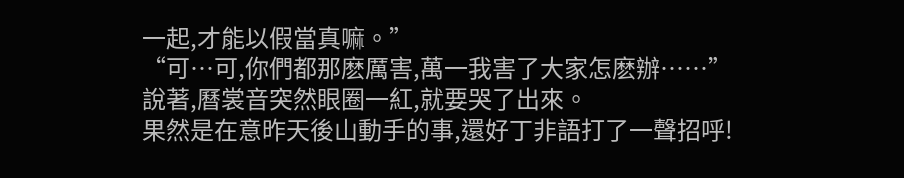一起,才能以假當真嘛。”
“可…可,你們都那麽厲害,萬一我害了大家怎麽辦……”
說著,曆裳音突然眼圈一紅,就要哭了出來。
果然是在意昨天後山動手的事,還好丁非語打了一聲招呼!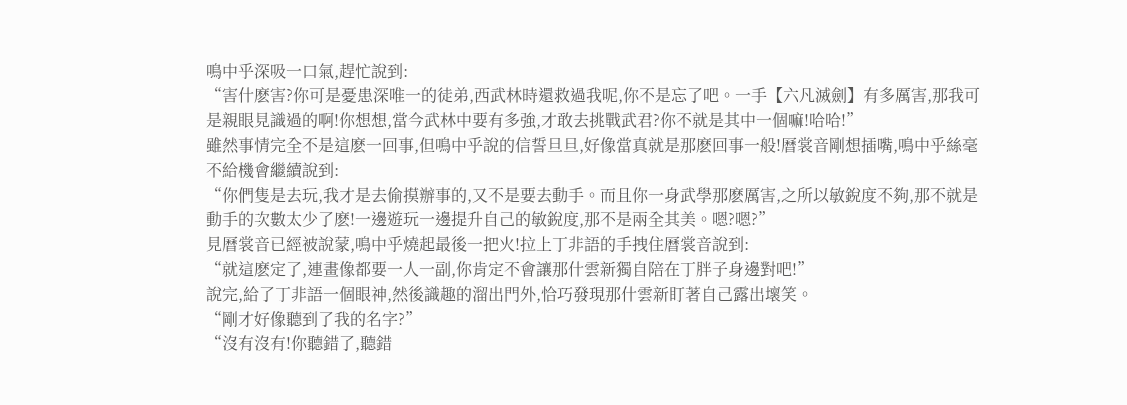鳴中乎深吸一口氣,趕忙說到:
“害什麽害?你可是憂患深唯一的徒弟,西武林時還救過我呢,你不是忘了吧。一手【六凡滅劍】有多厲害,那我可是親眼見識過的啊!你想想,當今武林中要有多強,才敢去挑戰武君?你不就是其中一個嘛!哈哈!”
雖然事情完全不是這麽一回事,但鳴中乎說的信誓旦旦,好像當真就是那麽回事一般!曆裳音剛想插嘴,鳴中乎絲毫不給機會繼續說到:
“你們隻是去玩,我才是去偷摸辦事的,又不是要去動手。而且你一身武學那麽厲害,之所以敏銳度不夠,那不就是動手的次數太少了麽!一邊遊玩一邊提升自己的敏銳度,那不是兩全其美。嗯?嗯?”
見曆裳音已經被說蒙,鳴中乎燒起最後一把火!拉上丁非語的手拽住曆裳音說到:
“就這麽定了,連畫像都要一人一副,你肯定不會讓那什雲新獨自陪在丁胖子身邊對吧!”
說完,給了丁非語一個眼神,然後識趣的溜出門外,恰巧發現那什雲新盯著自己露出壞笑。
“剛才好像聽到了我的名字?”
“沒有沒有!你聽錯了,聽錯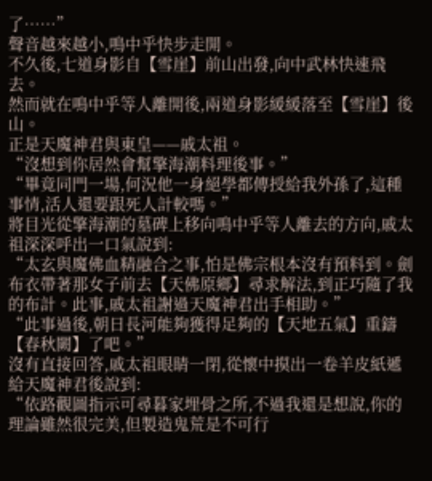了……”
聲音越來越小,鳴中乎快步走開。
不久後,七道身影自【雪崖】前山出發,向中武林快速飛去。
然而就在鳴中乎等人離開後,兩道身影緩緩落至【雪崖】後山。
正是天魔神君與東皇——戚太祖。
“沒想到你居然會幫擎海潮料理後事。”
“畢竟同門一場,何況他一身絕學都傳授給我外孫了,這種事情,活人還要跟死人計較嗎。”
將目光從擎海潮的墓碑上移向鳴中乎等人離去的方向,戚太祖深深呼出一口氣說到:
“太玄與魔佛血精融合之事,怕是佛宗根本沒有預料到。劍布衣帶著那女子前去【天佛原鄉】尋求解法,到正巧隨了我的布計。此事,戚太祖謝過天魔神君出手相助。”
“此事過後,朝日長河能夠獲得足夠的【天地五氣】重鑄【春秋闕】了吧。”
沒有直接回答,戚太祖眼睛一閉,從懷中摸出一卷羊皮紙遞給天魔神君後說到:
“依路觀圖指示可尋暮家埋骨之所,不過我還是想說,你的理論雖然很完美,但製造鬼荒是不可行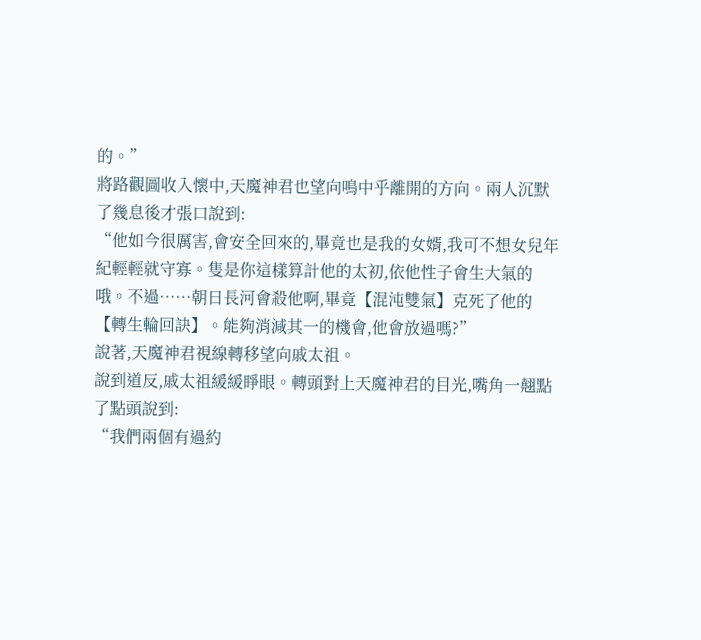的。”
將路觀圖收入懷中,天魔神君也望向鳴中乎離開的方向。兩人沉默了幾息後才張口說到:
“他如今很厲害,會安全回來的,畢竟也是我的女婿,我可不想女兒年紀輕輕就守寡。隻是你這樣算計他的太初,依他性子會生大氣的哦。不過……朝日長河會殺他啊,畢竟【混沌雙氣】克死了他的【轉生輪回訣】。能夠消減其一的機會,他會放過嗎?”
說著,天魔神君視線轉移望向戚太祖。
說到道反,戚太祖緩緩睜眼。轉頭對上天魔神君的目光,嘴角一翹點了點頭說到:
“我們兩個有過約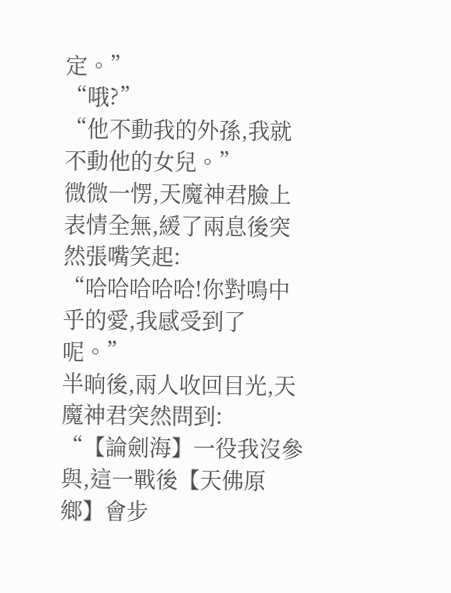定。”
“哦?”
“他不動我的外孫,我就不動他的女兒。”
微微一愣,天魔神君臉上表情全無,緩了兩息後突然張嘴笑起:
“哈哈哈哈哈!你對鳴中乎的愛,我感受到了呢。”
半晌後,兩人收回目光,天魔神君突然問到:
“【論劍海】一役我沒參與,這一戰後【天佛原鄉】會步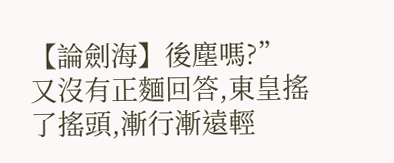【論劍海】後塵嗎?”
又沒有正麵回答,東皇搖了搖頭,漸行漸遠輕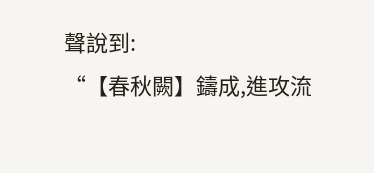聲說到:
“【春秋闕】鑄成,進攻流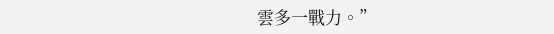雲多一戰力。”